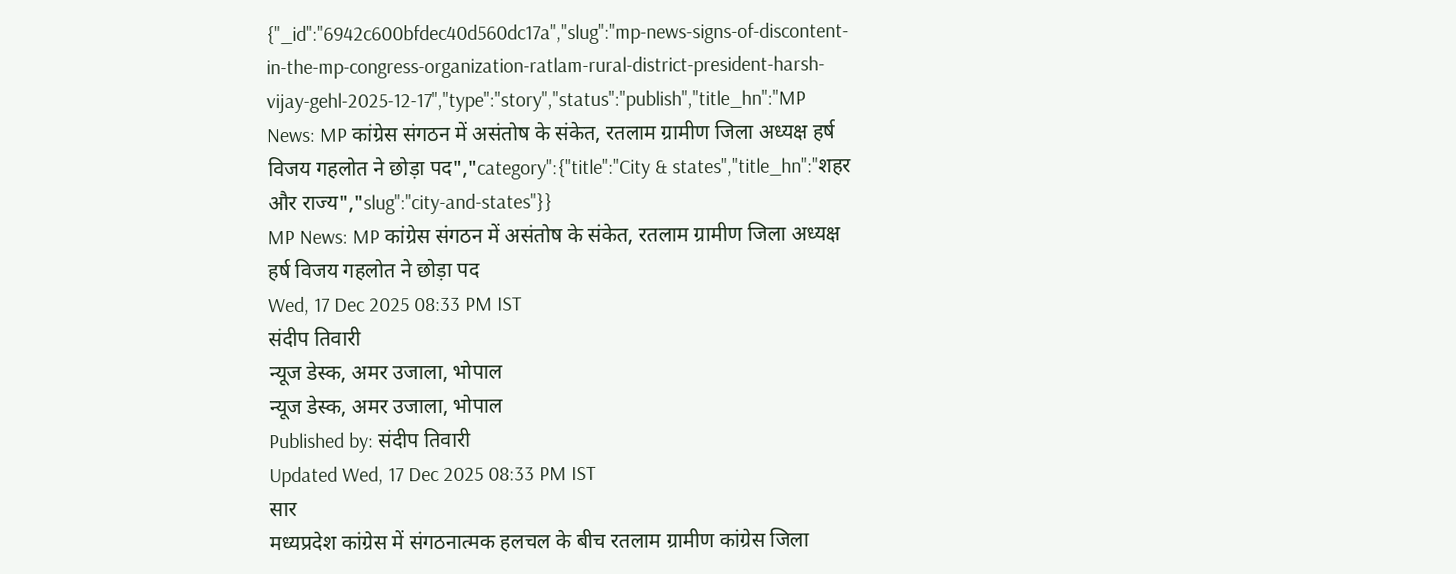{"_id":"6942c600bfdec40d560dc17a","slug":"mp-news-signs-of-discontent-in-the-mp-congress-organization-ratlam-rural-district-president-harsh-vijay-gehl-2025-12-17","type":"story","status":"publish","title_hn":"MP News: MP कांग्रेस संगठन में असंतोष के संकेत, रतलाम ग्रामीण जिला अध्यक्ष हर्ष विजय गहलोत ने छोड़ा पद","category":{"title":"City & states","title_hn":"शहर और राज्य","slug":"city-and-states"}}
MP News: MP कांग्रेस संगठन में असंतोष के संकेत, रतलाम ग्रामीण जिला अध्यक्ष हर्ष विजय गहलोत ने छोड़ा पद
Wed, 17 Dec 2025 08:33 PM IST
संदीप तिवारी
न्यूज डेस्क, अमर उजाला, भोपाल
न्यूज डेस्क, अमर उजाला, भोपाल
Published by: संदीप तिवारी
Updated Wed, 17 Dec 2025 08:33 PM IST
सार
मध्यप्रदेश कांग्रेस में संगठनात्मक हलचल के बीच रतलाम ग्रामीण कांग्रेस जिला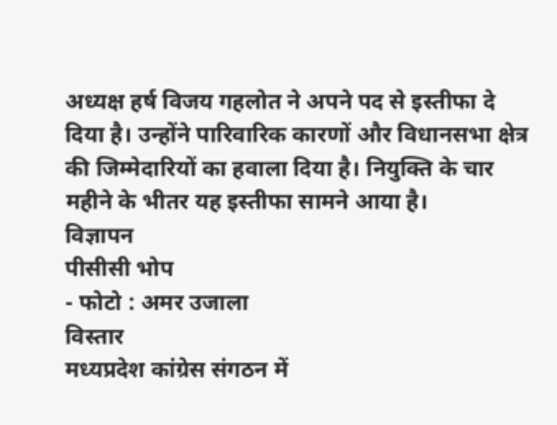अध्यक्ष हर्ष विजय गहलोत ने अपने पद से इस्तीफा दे दिया है। उन्होंने पारिवारिक कारणों और विधानसभा क्षेत्र की जिम्मेदारियों का हवाला दिया है। नियुक्ति के चार महीने के भीतर यह इस्तीफा सामने आया है।
विज्ञापन
पीसीसी भोप
- फोटो : अमर उजाला
विस्तार
मध्यप्रदेश कांग्रेस संगठन में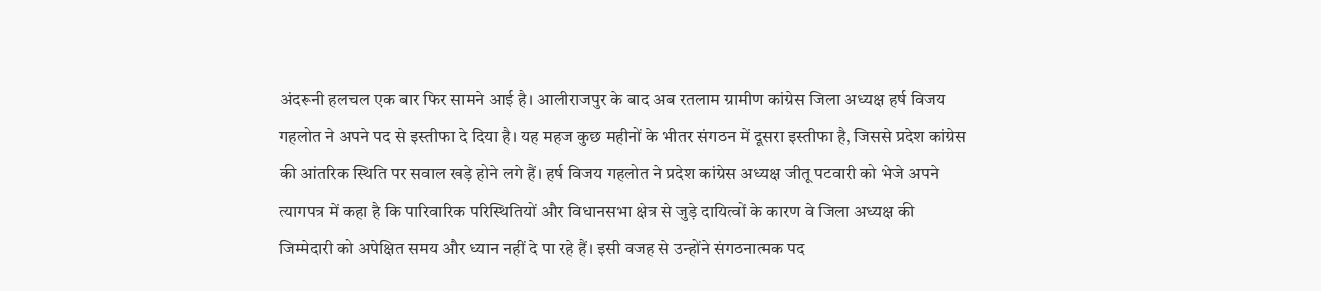अंदरूनी हलचल एक बार फिर सामने आई है। आलीराजपुर के बाद अब रतलाम ग्रामीण कांग्रेस जिला अध्यक्ष हर्ष विजय गहलोत ने अपने पद से इस्तीफा दे दिया है। यह महज कुछ महीनों के भीतर संगठन में दूसरा इस्तीफा है, जिससे प्रदेश कांग्रेस की आंतरिक स्थिति पर सवाल खड़े होने लगे हैं। हर्ष विजय गहलोत ने प्रदेश कांग्रेस अध्यक्ष जीतू पटवारी को भेजे अपने त्यागपत्र में कहा है कि पारिवारिक परिस्थितियों और विधानसभा क्षेत्र से जुड़े दायित्वों के कारण वे जिला अध्यक्ष की जिम्मेदारी को अपेक्षित समय और ध्यान नहीं दे पा रहे हैं। इसी वजह से उन्होंने संगठनात्मक पद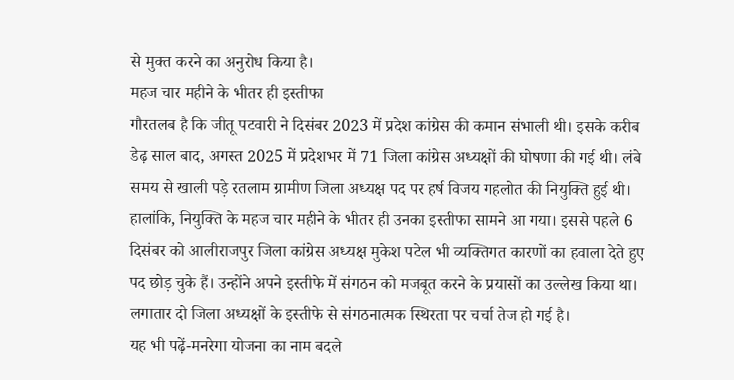से मुक्त करने का अनुरोध किया है।
महज चार महीने के भीतर ही इस्तीफा
गौरतलब है कि जीतू पटवारी ने दिसंबर 2023 में प्रदेश कांग्रेस की कमान संभाली थी। इसके करीब डेढ़ साल बाद, अगस्त 2025 में प्रदेशभर में 71 जिला कांग्रेस अध्यक्षों की घोषणा की गई थी। लंबे समय से खाली पड़े रतलाम ग्रामीण जिला अध्यक्ष पद पर हर्ष विजय गहलोत की नियुक्ति हुई थी। हालांकि, नियुक्ति के महज चार महीने के भीतर ही उनका इस्तीफा सामने आ गया। इससे पहले 6 दिसंबर को आलीराजपुर जिला कांग्रेस अध्यक्ष मुकेश पटेल भी व्यक्तिगत कारणों का हवाला देते हुए पद छोड़ चुके हैं। उन्होंने अपने इस्तीफे में संगठन को मजबूत करने के प्रयासों का उल्लेख किया था। लगातार दो जिला अध्यक्षों के इस्तीफे से संगठनात्मक स्थिरता पर चर्चा तेज हो गई है।
यह भी पढ़ें-मनरेगा योजना का नाम बदले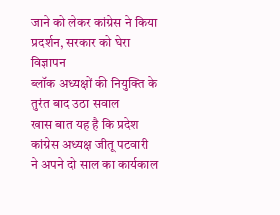जाने को लेकर कांग्रेस ने किया प्रदर्शन, सरकार को घेरा
विज्ञापन
ब्लॉक अध्यक्षों की नियुक्ति के तुरंत बाद उठा सवाल
खास बात यह है कि प्रदेश कांग्रेस अध्यक्ष जीतू पटवारी ने अपने दो साल का कार्यकाल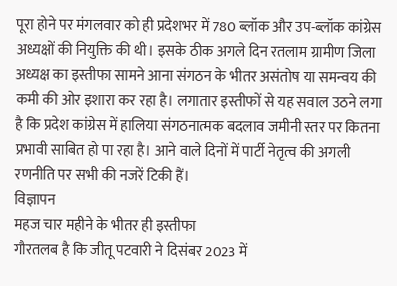पूरा होने पर मंगलवार को ही प्रदेशभर में 780 ब्लॉक और उप-ब्लॉक कांग्रेस अध्यक्षों की नियुक्ति की थी। इसके ठीक अगले दिन रतलाम ग्रामीण जिला अध्यक्ष का इस्तीफा सामने आना संगठन के भीतर असंतोष या समन्वय की कमी की ओर इशारा कर रहा है। लगातार इस्तीफों से यह सवाल उठने लगा है कि प्रदेश कांग्रेस में हालिया संगठनात्मक बदलाव जमीनी स्तर पर कितना प्रभावी साबित हो पा रहा है। आने वाले दिनों में पार्टी नेतृत्व की अगली रणनीति पर सभी की नजरें टिकी हैं।
विज्ञापन
महज चार महीने के भीतर ही इस्तीफा
गौरतलब है कि जीतू पटवारी ने दिसंबर 2023 में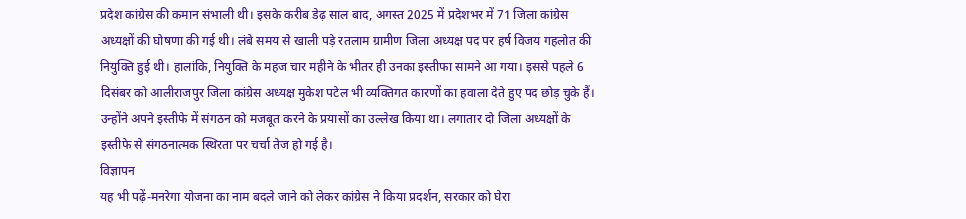प्रदेश कांग्रेस की कमान संभाली थी। इसके करीब डेढ़ साल बाद, अगस्त 2025 में प्रदेशभर में 71 जिला कांग्रेस अध्यक्षों की घोषणा की गई थी। लंबे समय से खाली पड़े रतलाम ग्रामीण जिला अध्यक्ष पद पर हर्ष विजय गहलोत की नियुक्ति हुई थी। हालांकि, नियुक्ति के महज चार महीने के भीतर ही उनका इस्तीफा सामने आ गया। इससे पहले 6 दिसंबर को आलीराजपुर जिला कांग्रेस अध्यक्ष मुकेश पटेल भी व्यक्तिगत कारणों का हवाला देते हुए पद छोड़ चुके हैं। उन्होंने अपने इस्तीफे में संगठन को मजबूत करने के प्रयासों का उल्लेख किया था। लगातार दो जिला अध्यक्षों के इस्तीफे से संगठनात्मक स्थिरता पर चर्चा तेज हो गई है।
विज्ञापन
यह भी पढ़ें-मनरेगा योजना का नाम बदले जाने को लेकर कांग्रेस ने किया प्रदर्शन, सरकार को घेरा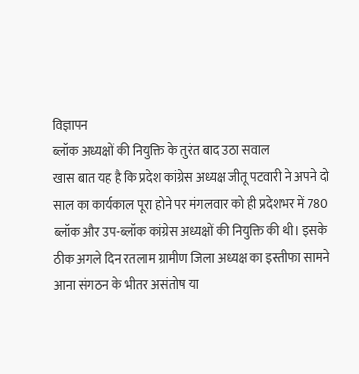विज्ञापन
ब्लॉक अध्यक्षों की नियुक्ति के तुरंत बाद उठा सवाल
खास बात यह है कि प्रदेश कांग्रेस अध्यक्ष जीतू पटवारी ने अपने दो साल का कार्यकाल पूरा होने पर मंगलवार को ही प्रदेशभर में 780 ब्लॉक और उप-ब्लॉक कांग्रेस अध्यक्षों की नियुक्ति की थी। इसके ठीक अगले दिन रतलाम ग्रामीण जिला अध्यक्ष का इस्तीफा सामने आना संगठन के भीतर असंतोष या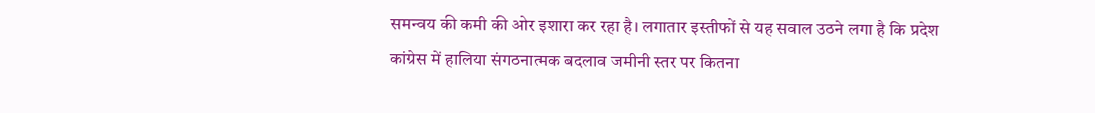समन्वय की कमी की ओर इशारा कर रहा है। लगातार इस्तीफों से यह सवाल उठने लगा है कि प्रदेश कांग्रेस में हालिया संगठनात्मक बदलाव जमीनी स्तर पर कितना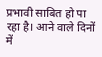प्रभावी साबित हो पा रहा है। आने वाले दिनों में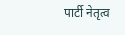पार्टी नेतृत्व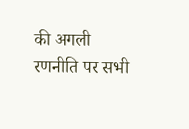की अगली रणनीति पर सभी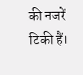की नजरें टिकी हैं।